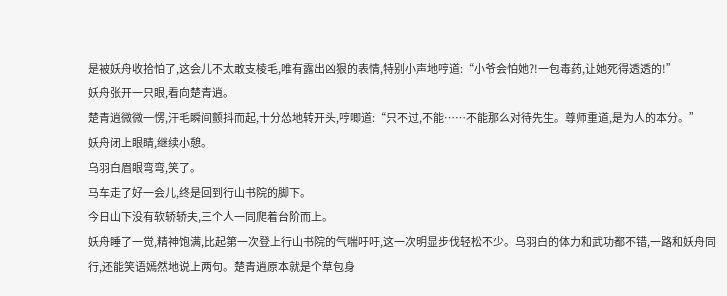是被妖舟收拾怕了,这会儿不太敢支棱毛,唯有露出凶狠的表情,特别小声地哼道:“小爷会怕她?!一包毒药,让她死得透透的!”
妖舟张开一只眼,看向楚青逍。
楚青逍微微一愣,汗毛瞬间颤抖而起,十分怂地转开头,哼唧道:“只不过,不能……不能那么对待先生。尊师重道,是为人的本分。”
妖舟闭上眼睛,继续小憩。
乌羽白眉眼弯弯,笑了。
马车走了好一会儿,终是回到行山书院的脚下。
今日山下没有软轿轿夫,三个人一同爬着台阶而上。
妖舟睡了一觉,精神饱满,比起第一次登上行山书院的气喘吁吁,这一次明显步伐轻松不少。乌羽白的体力和武功都不错,一路和妖舟同行,还能笑语嫣然地说上两句。楚青逍原本就是个草包身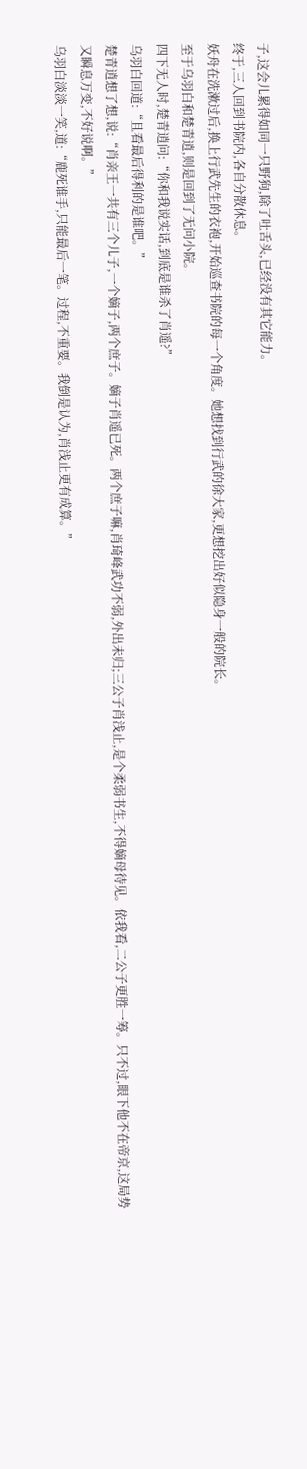子,这会儿累得如同一只野狗,除了吐舌头,已经没有其它能力。
终于,三人回到书院内,各自分散休息。
妖舟在洗漱过后,换上行武先生的衣袍,开始巡查书院的每一个角度。她想找到行武的徐大家,更想挖出好似隐身一般的院长。
至于乌羽白和楚青逍,则是回到了无问小院。
四下无人时,楚青逍问:“你和我说实话,到底是谁杀了肖遥?”
乌羽白回道:“且看最后得利的是谁吧。”
楚青逍想了想,说:“肖亲王一共有三个儿子,一个嫡子,两个庶子。嫡子肖遥已死。两个庶子嘛,肖琦峰武功不弱,外出未归;三公子肖浅止,是个柔弱书生,不得嫡母待见。依我看,二公子更胜一筹。只不过,眼下他不在帝京,这局势又瞬息万变,不好说啊。”
乌羽白淡淡一笑,道:“鹿死谁手,只能最后一笔。过程,不重要。我倒是认为,肖浅止更有成算。”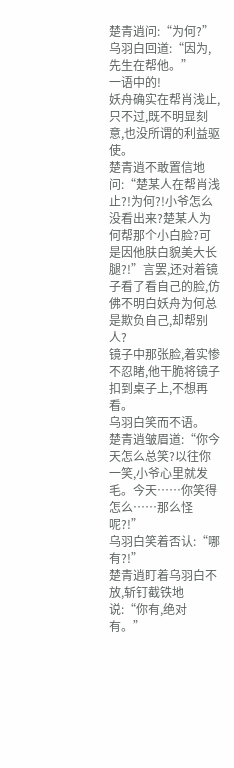楚青逍问:“为何?”
乌羽白回道:“因为,先生在帮他。”
一语中的!
妖舟确实在帮肖浅止,只不过,既不明显刻意,也没所谓的利益驱使。
楚青逍不敢置信地问:“楚某人在帮肖浅止?!为何?!小爷怎么没看出来?楚某人为何帮那个小白脸?可是因他肤白貌美大长腿?!”言罢,还对着镜子看了看自己的脸,仿佛不明白妖舟为何总是欺负自己,却帮别人?
镜子中那张脸,着实惨不忍睹,他干脆将镜子扣到桌子上,不想再看。
乌羽白笑而不语。
楚青逍皱眉道:“你今天怎么总笑?以往你一笑,小爷心里就发毛。今天……你笑得怎么……那么怪呢?!”
乌羽白笑着否认:“哪有?!”
楚青逍盯着乌羽白不放,斩钉截铁地说:“你有,绝对有。”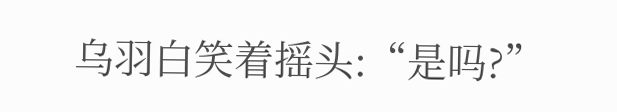乌羽白笑着摇头:“是吗?”